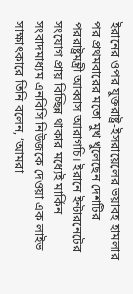ইরানের ওপর যুক্তরাষ্ট্র-ইসরায়েলের ভয়াবহ হামলার পর প্রথমবারের মতো মুখ খুলেছেন দেশটির পররাষ্ট্রমন্ত্রী আব্বাস আরাগচি। ইরানে ইন্টারনেটের সংযোগ প্রায় বিচ্ছিন্ন থাকার মধ্যেই মার্কিন সংবাদমাধ্যম এনবিসি নিউজকে দেওয়া এক লাইভ সাক্ষাৎকারে তিনি বলেন, ‘আমরা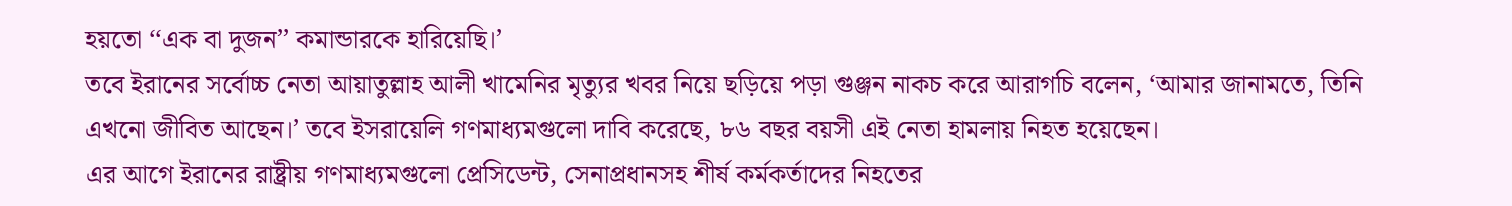হয়তো ‘‘এক বা দুজন’’ কমান্ডারকে হারিয়েছি।’
তবে ইরানের সর্বোচ্চ নেতা আয়াতুল্লাহ আলী খামেনির মৃত্যুর খবর নিয়ে ছড়িয়ে পড়া গুঞ্জন নাকচ করে আরাগচি বলেন, ‘আমার জানামতে, তিনি এখনো জীবিত আছেন।’ তবে ইসরায়েলি গণমাধ্যমগুলো দাবি করেছে, ৮৬ বছর বয়সী এই নেতা হামলায় নিহত হয়েছেন।
এর আগে ইরানের রাষ্ট্রীয় গণমাধ্যমগুলো প্রেসিডেন্ট, সেনাপ্রধানসহ শীর্ষ কর্মকর্তাদের নিহতের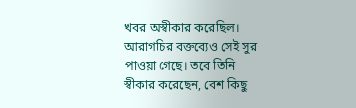খবর অস্বীকার করেছিল। আরাগচির বক্তব্যেও সেই সুর পাওয়া গেছে। তবে তিনি স্বীকার করেছেন, বেশ কিছু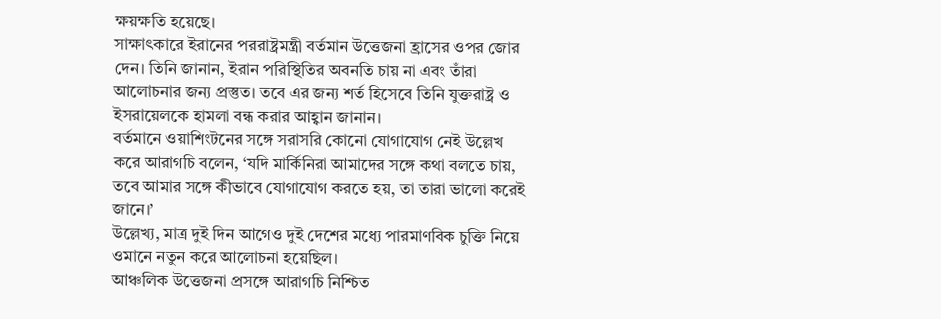ক্ষয়ক্ষতি হয়েছে।
সাক্ষাৎকারে ইরানের পররাষ্ট্রমন্ত্রী বর্তমান উত্তেজনা হ্রাসের ওপর জোর দেন। তিনি জানান, ইরান পরিস্থিতির অবনতি চায় না এবং তাঁরা আলোচনার জন্য প্রস্তুত। তবে এর জন্য শর্ত হিসেবে তিনি যুক্তরাষ্ট্র ও ইসরায়েলকে হামলা বন্ধ করার আহ্বান জানান।
বর্তমানে ওয়াশিংটনের সঙ্গে সরাসরি কোনো যোগাযোগ নেই উল্লেখ করে আরাগচি বলেন, ‘যদি মার্কিনিরা আমাদের সঙ্গে কথা বলতে চায়, তবে আমার সঙ্গে কীভাবে যোগাযোগ করতে হয়, তা তারা ভালো করেই জানে।’
উল্লেখ্য, মাত্র দুই দিন আগেও দুই দেশের মধ্যে পারমাণবিক চুক্তি নিয়ে ওমানে নতুন করে আলোচনা হয়েছিল।
আঞ্চলিক উত্তেজনা প্রসঙ্গে আরাগচি নিশ্চিত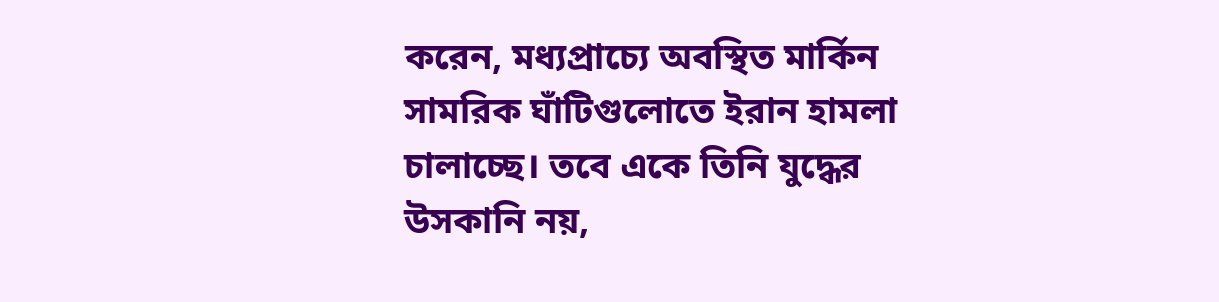করেন, মধ্যপ্রাচ্যে অবস্থিত মার্কিন সামরিক ঘাঁটিগুলোতে ইরান হামলা চালাচ্ছে। তবে একে তিনি যুদ্ধের উসকানি নয়,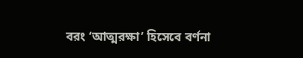বরং ‘আত্মরক্ষা’ হিসেবে বর্ণনা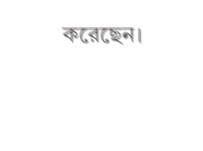করেছেন।